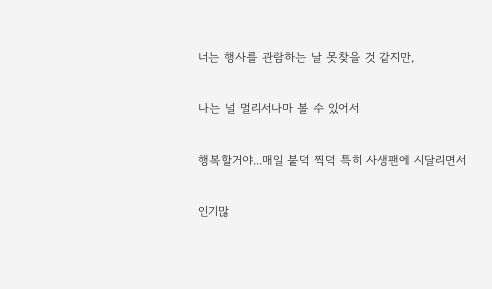너는 행사를 관람하는 날 못찾을 것 같지만,

나는 널 멀리서나마 볼 수 있어서

행복할거야...매일 붙덕 찍덕 특히 사생팬에 시달리면서

인기많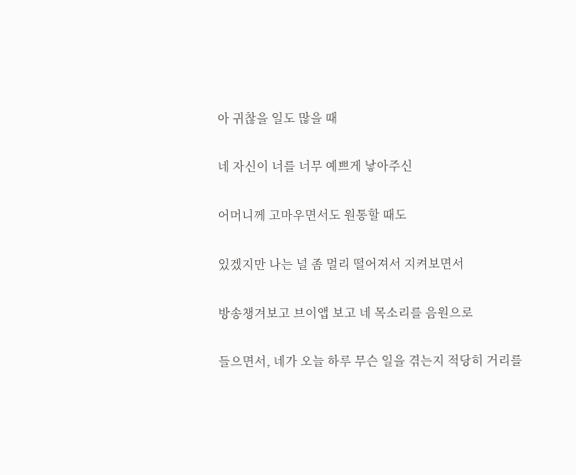아 귀찮을 일도 많을 때

네 자신이 너를 너무 예쁘게 낳아주신

어머니께 고마우면서도 원통할 때도

있겠지만 나는 널 좀 멀리 떨어져서 지켜보면서

방송챙겨보고 브이앱 보고 네 목소리를 음원으로

들으면서, 네가 오늘 하루 무슨 일을 겪는지 적당히 거리를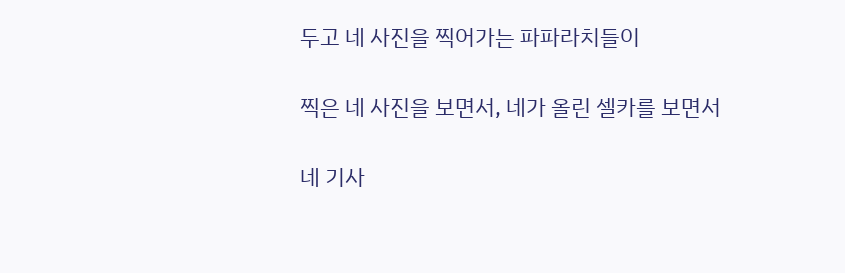두고 네 사진을 찍어가는 파파라치들이

찍은 네 사진을 보면서, 네가 올린 셀카를 보면서

네 기사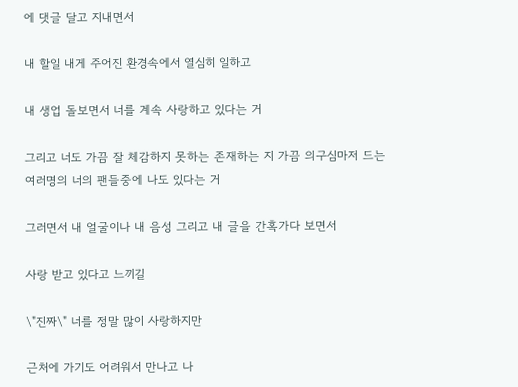에 댓글 달고 지내면서

내 할일 내게 주어진 환경속에서 열심히 일하고

내 생업 돌보면서 너를 계속 사랑하고 있다는 거

그리고 너도 가끔 잘 체감하지 못하는 존재하는 지 가끔 의구심마저 드는 여러명의 너의 팬들중에 나도 있다는 거

그러면서 내 얼굴이나 내 음성 그리고 내 글을 간혹가다 보면서

사랑 받고 있다고 느끼길

\"진짜\" 너를 정말 많이 사랑하지만

근처에 가기도 어려워서 만나고 나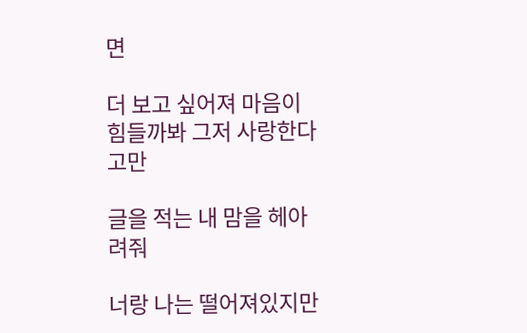면

더 보고 싶어져 마음이 힘들까봐 그저 사랑한다고만

글을 적는 내 맘을 헤아려줘

너랑 나는 떨어져있지만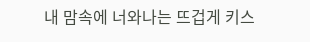내 맘속에 너와나는 뜨겁게 키스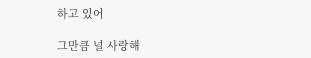하고 있어

그만큼 널 사랑해